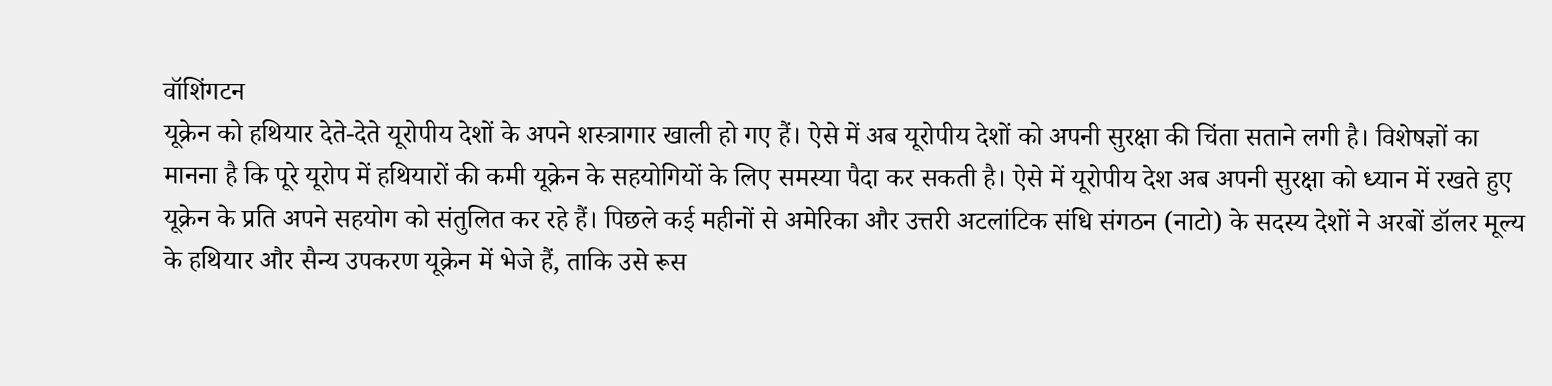वॉशिंगटन
यूक्रेन को हथियार देते-देते यूरोपीय देशों के अपने शस्त्रागार खाली हो गए हैं। ऐसे में अब यूरोपीय देशों को अपनी सुरक्षा की चिंता सताने लगी है। विशेषज्ञों का मानना है कि पूरे यूरोप में हथियारों की कमी यूक्रेन के सहयोगियों के लिए समस्या पैदा कर सकती है। ऐसे में यूरोपीय देश अब अपनी सुरक्षा को ध्यान में रखते हुए यूक्रेन के प्रति अपने सहयोग को संतुलित कर रहे हैं। पिछले कई महीनों से अमेरिका और उत्तरी अटलांटिक संधि संगठन (नाटो) के सदस्य देशों ने अरबों डॉलर मूल्य के हथियार और सैन्य उपकरण यूक्रेन में भेजे हैं, ताकि उसे रूस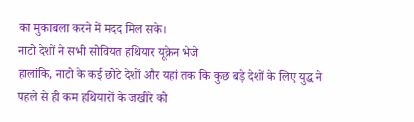का मुकाबला करने में मदद मिल सके।
नाटो देशों ने सभी सोवियत हथियार यूक्रेन भेजे
हालांकि, नाटो के कई छोटे देशों और यहां तक कि कुछ बड़े देशों के लिए युद्ध ने पहले से ही कम हथियारों के जखीरे को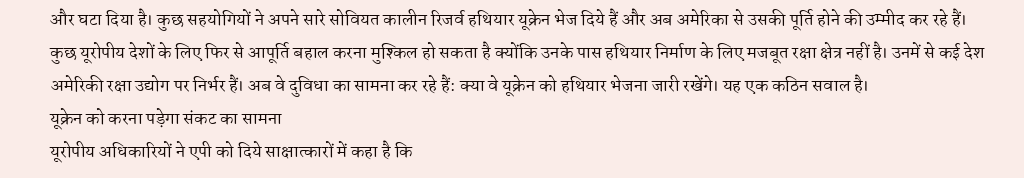और घटा दिया है। कुछ सहयोगियों ने अपने सारे सोवियत कालीन रिजर्व हथियार यूक्रेन भेज दिये हैं और अब अमेरिका से उसकी पूर्ति होने की उम्मीद कर रहे हैं। कुछ यूरोपीय देशों के लिए फिर से आपूर्ति बहाल करना मुश्किल हो सकता है क्योंकि उनके पास हथियार निर्माण के लिए मजबूत रक्षा क्षेत्र नहीं है। उनमें से कई देश अमेरिकी रक्षा उद्योग पर निर्भर हैं। अब वे दुविधा का सामना कर रहे हैं: क्या वे यूक्रेन को हथियार भेजना जारी रखेंगे। यह एक कठिन सवाल है।
यूक्रेन को करना पड़ेगा संकट का सामना
यूरोपीय अधिकारियों ने एपी को दिये साक्षात्कारों में कहा है कि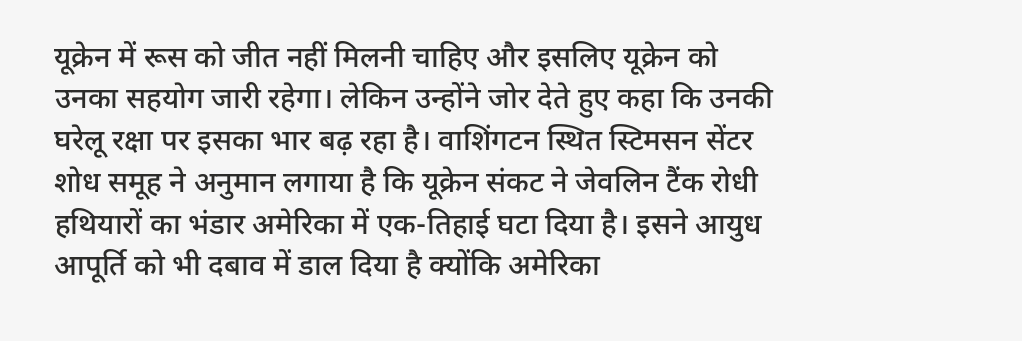यूक्रेन में रूस को जीत नहीं मिलनी चाहिए और इसलिए यूक्रेन को उनका सहयोग जारी रहेगा। लेकिन उन्होंने जोर देते हुए कहा कि उनकी घरेलू रक्षा पर इसका भार बढ़ रहा है। वाशिंगटन स्थित स्टिमसन सेंटर शोध समूह ने अनुमान लगाया है कि यूक्रेन संकट ने जेवलिन टैंक रोधी हथियारों का भंडार अमेरिका में एक-तिहाई घटा दिया है। इसने आयुध आपूर्ति को भी दबाव में डाल दिया है क्योंकि अमेरिका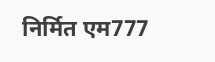निर्मित एम777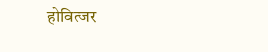होवित्जर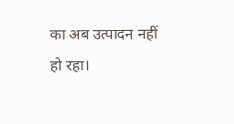का अब उत्पादन नहीं हो रहा।